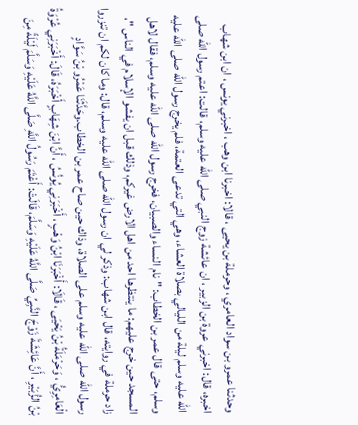وحدثنا عمرو بن سواد العامري ، وحرملة بن يحيى ، قالا: اخبرنا ابن وهب ، اخبرني يونس ، ان ابن شهاب اخبره، قال: اخبرني عروة بن الزبير ، ان عائشة زوج النبي صلى الله عليه وسلم، قالت: اعتم رسول الله صلى الله عليه وسلم ليلة من الليالي بصلاة العشاء، وهي التي تدعى العتمة، فلم يخرج رسول الله صلى الله عليه وسلم، حتى قال عمر بن الخطاب: " نام النساء والصبيان، فخرج رسول الله صلى الله عليه وسلم، فقال لاهل المسجد حين خرج عليهم: ما ينتظرها احد من اهل الارض غيركم، وذلك قبل ان يفشو الإسلام في الناس "، زاد حرملة في روايته، قال ابن شهاب: وذكر لي ان رسول الله صلى الله عليه وسلم، قال: وما كان لكم ان تنزروا رسول الله صلى الله عليه وسلم على الصلاة، وذاك حين صاح عمر بن الخطاب.وحَدَّثَنَا عَمْرُو بْنُ سَوَّادٍ الْعَامِرِيُّ ، وَحَرْمَلَةُ بْنُ يَحْيَى ، قَالَا: أَخْبَرَنَا ابْنُ وَهْبٍ ، أَخْبَرَنِي يُونُسُ ، أَنَّ ابْنَ شِهَابٍ أَخْبَرَهُ، قَالَ: أَخْبَرَنِي عُرْوَةُ بْنُ الزُّبَيْرِ ، أَنَّ عَائِشَةَ زَوْجَ النَّبِيِّ صَلَّى اللَّهُ عَلَيْهِ وَسَلَّمَ، قَالَتْ: أَعْتَمَ رَسُولُ اللَّهِ صَلَّى اللَّهُ عَلَيْهِ وَسَلَّمَ لَيْلَةً مِنَ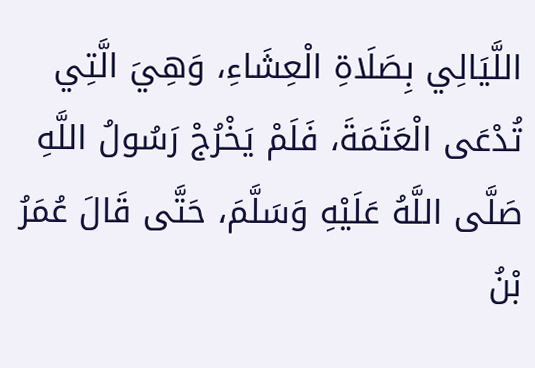اللَّيَالِي بِصَلَاةِ الْعِشَاءِ، وَهِيَ الَّتِي تُدْعَى الْعَتَمَةَ، فَلَمْ يَخْرُجْ رَسُولُ اللَّهِ صَلَّى اللَّهُ عَلَيْهِ وَسَلَّمَ، حَتَّى قَالَ عُمَرُ بْنُ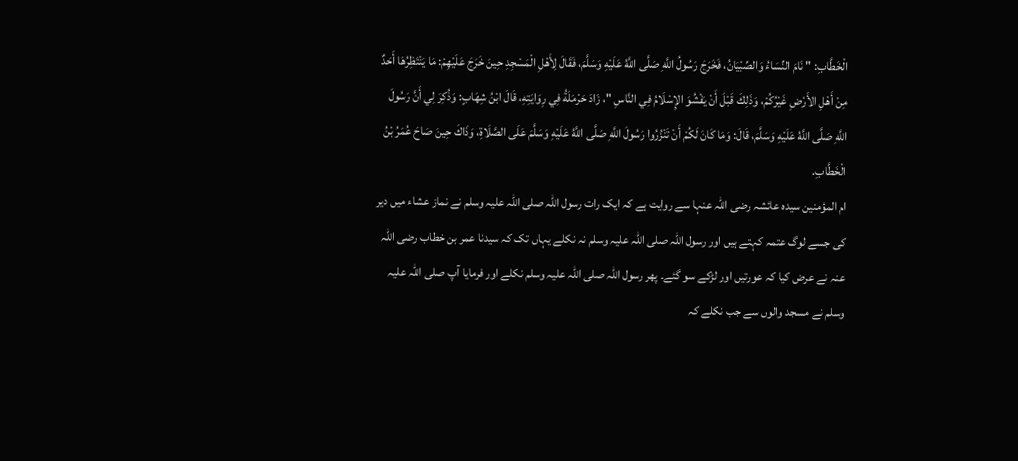الْخَطَّابِ: " نَامَ النِّسَاءُ وَالصِّبْيَانُ، فَخَرَجَ رَسُولُ اللَّهِ صَلَّى اللَّهُ عَلَيْهِ وَسَلَّمَ، فَقَالَ لِأَهْلِ الْمَسْجِدِ حِينَ خَرَجَ عَلَيْهِمْ: مَا يَنْتَظِرُهَا أَحَدٌ مِنْ أَهْلِ الأَرْضِ غَيْرُكُمْ، وَذَلِكَ قَبْلَ أَنْ يَفْشُوَ الإِسْلَامُ فِي النَّاسِ "، زَادَ حَرْمَلَةُ فِي رِوَايَتِهِ، قَالَ ابْنُ شِهَابٍ: وَذُكِرَ لِي أَنَّ رَسُولَ اللَّهِ صَلَّى اللَّهُ عَلَيْهِ وَسَلَّمَ، قَالَ: وَمَا كَانَ لَكُمْ أَنْ تَنْزُرُوا رَسُولَ اللَّهِ صَلَّى اللَّهُ عَلَيْهِ وَسَلَّمَ عَلَى الصَّلَاةِ، وَذَاكَ حِينَ صَاحَ عُمَرُ بْنُ الْخَطَّابِ.
ام المؤمنین سیدہ عائشہ رضی اللہ عنہا سے روایت ہے کہ ایک رات رسول اللہ صلی اللہ علیہ وسلم نے نماز عشاء میں دیر کی جسے لوگ عتمہ کہتے ہیں اور رسول اللہ صلی اللہ علیہ وسلم نہ نکلے یہاں تک کہ سیدنا عمر بن خطاب رضی اللہ عنہ نے عرض کیا کہ عورتیں اور لڑکے سو گئے۔ پھر رسول اللہ صلی اللہ علیہ وسلم نکلے اور فرمایا آپ صلی اللہ علیہ وسلم نے مسجد والوں سے جب نکلے کہ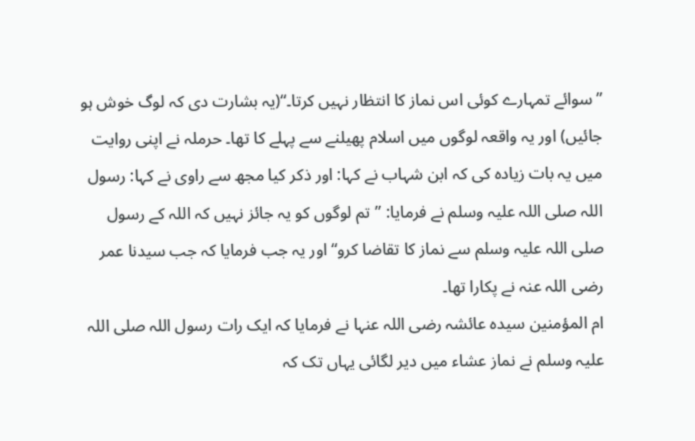”سوائے تمہارے کوئی اس نماز کا انتظار نہیں کرتا۔“(یہ بشارت دی کہ لوگ خوش ہو جائیں) اور یہ واقعہ لوگوں میں اسلام پھیلنے سے پہلے کا تھا۔ حرملہ نے اپنی روایت میں یہ بات زیادہ کی کہ ابن شہاب نے کہا: اور ذکر کیا مجھ سے راوی نے کہا: رسول اللہ صلی اللہ علیہ وسلم نے فرمایا: ”تم لوگوں کو یہ جائز نہیں کہ اللہ کے رسول صلی اللہ علیہ وسلم سے نماز کا تقاضا کرو“ اور یہ جب فرمایا کہ جب سیدنا عمر رضی اللہ عنہ نے پکارا تھا۔
ام المؤمنین سیدہ عائشہ رضی اللہ عنہا نے فرمایا کہ ایک رات رسول اللہ صلی اللہ علیہ وسلم نے نماز عشاء میں دیر لگائی یہاں تک کہ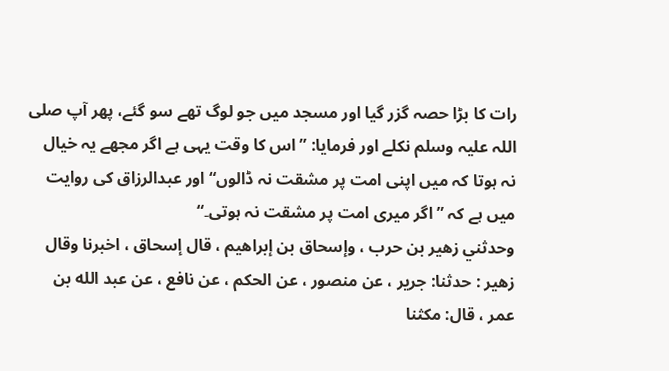رات کا بڑا حصہ گزر گیا اور مسجد میں جو لوگ تھے سو گئے، پھر آپ صلی اللہ علیہ وسلم نکلے اور فرمایا: ”اس کا وقت یہی ہے اگر مجھے یہ خیال نہ ہوتا کہ میں اپنی امت پر مشقت نہ ڈالوں“ اور عبدالرزاق کی روایت میں ہے کہ ”اگر میری امت پر مشقت نہ ہوتی۔“
وحدثني زهير بن حرب ، وإسحاق بن إبراهيم ، قال إسحاق ، اخبرنا وقال زهير : حدثنا: جرير ، عن منصور ، عن الحكم ، عن نافع ، عن عبد الله بن عمر ، قال: مكثنا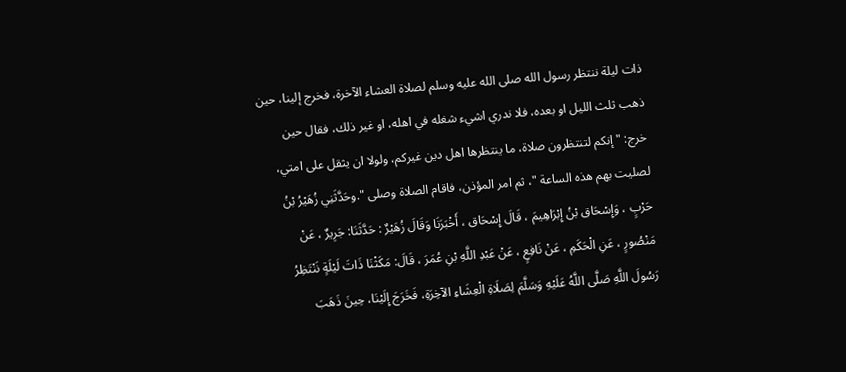ذات ليلة ننتظر رسول الله صلى الله عليه وسلم لصلاة العشاء الآخرة، فخرج إلينا، حين ذهب ثلث الليل او بعده، فلا ندري اشيء شغله في اهله، او غير ذلك، فقال حين خرج: " إنكم لتنتظرون صلاة، ما ينتظرها اهل دين غيركم، ولولا ان يثقل على امتي، لصليت بهم هذه الساعة "، ثم امر المؤذن، فاقام الصلاة وصلى ".وحَدَّثَنِي زُهَيْرُ بْنُ حَرْبٍ ، وَإِسْحَاق بْنُ إِبْرَاهِيمَ ، قَالَ إِسْحَاق ، أَخْبَرَنَا وَقَالَ زُهَيْرٌ : حَدَّثَنَا: جَرِيرٌ ، عَنْ مَنْصُورٍ ، عَنِ الْحَكَمِ ، عَنْ نَافِعٍ ، عَنْ عَبْدِ اللَّهِ بْنِ عُمَرَ ، قَالَ: مَكَثْنَا ذَاتَ لَيْلَةٍ نَنْتَظِرُ رَسُولَ اللَّهِ صَلَّى اللَّهُ عَلَيْهِ وَسَلَّمَ لِصَلَاةِ الْعِشَاءِ الآخِرَةِ، فَخَرَجَ إِلَيْنَا، حِينَ ذَهَبَ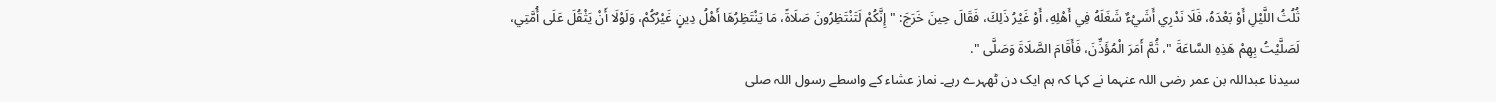ثُلُثُ اللَّيْلِ أَوْ بَعْدَهُ، فَلَا نَدْرِي أَشَيْءٌ شَغَلَهُ فِي أَهْلِهِ، أَوْ غَيْرُ ذَلِكَ، فَقَالَ حِينَ خَرَجَ: " إِنَّكُمْ لَتَنْتَظِرُونَ صَلَاةً، مَا يَنْتَظِرُهَا أَهْلُ دِينٍ غَيْرُكُمْ، وَلَوْلَا أَنْ يَثْقُلَ عَلَى أُمَّتِي، لَصَلَّيْتُ بِهِمْ هَذِهِ السَّاعَةَ "، ثُمَّ أَمَرَ الْمُؤَذِّنَ، فَأَقَامَ الصَّلَاةَ وَصَلَّى ".
سیدنا عبداللہ بن عمر رضی اللہ عنہما نے کہا کہ ہم ایک دن ٹھہرے رہے۔ نماز عشاء کے واسطے رسول اللہ صلی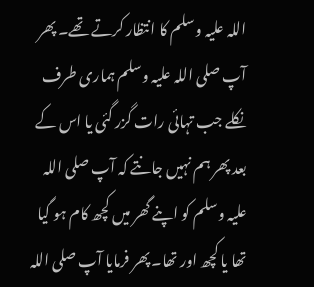اللہ علیہ وسلم کا انتظار کرتے تھے۔ پھر آپ صلی اللہ علیہ وسلم ہماری طرف نکلے جب تہائی رات گزر گئی یا اس کے بعد پھر ہم نہیں جانتے کہ آپ صلی اللہ علیہ وسلم کو اپنے گھر میں کچھ کام ہو گیا تھا یا کچھ اور تھا۔ پھر فرمایا آپ صلی اللہ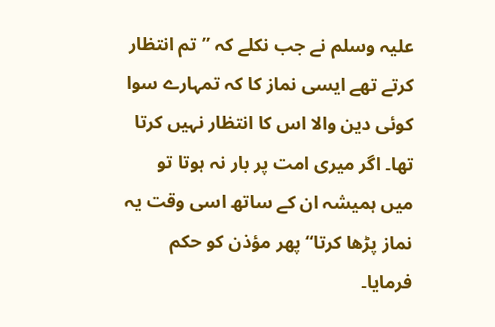علیہ وسلم نے جب نکلے کہ ”تم انتظار کرتے تھے ایسی نماز کا کہ تمہارے سوا کوئی دین والا اس کا انتظار نہیں کرتا تھا۔ اگر میری امت پر بار نہ ہوتا تو میں ہمیشہ ان کے ساتھ اسی وقت یہ نماز پڑھا کرتا“ پھر مؤذن کو حکم فرمایا۔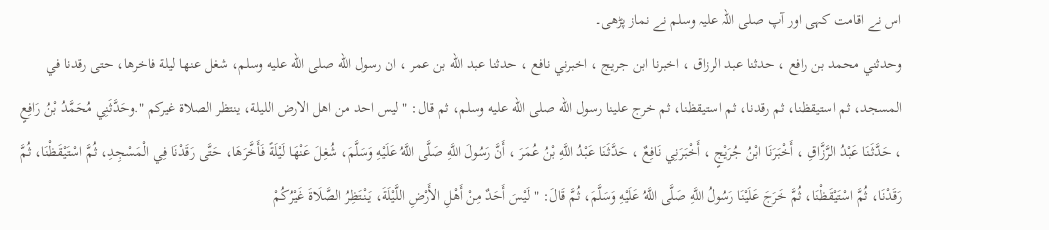اس نے اقامت کہی اور آپ صلی اللہ علیہ وسلم نے نماز پڑھی۔
وحدثني محمد بن رافع ، حدثنا عبد الرزاق ، اخبرنا ابن جريج ، اخبرني نافع ، حدثنا عبد الله بن عمر ، ان رسول الله صلى الله عليه وسلم، شغل عنها ليلة فاخرها، حتى رقدنا في المسجد، ثم استيقظنا، ثم رقدنا، ثم استيقظنا، ثم خرج علينا رسول الله صلى الله عليه وسلم، ثم قال: " ليس احد من اهل الارض الليلة، ينتظر الصلاة غيركم ".وحَدَّثَنِي مُحَمَّدُ بْنُ رَافِعٍ ، حَدَّثَنَا عَبْدُ الرَّزَّاقِ ، أَخْبَرَنَا ابْنُ جُرَيْجٍ ، أَخْبَرَنِي نَافِعٌ ، حَدَّثَنَا عَبْدُ اللَّهِ بْنُ عُمَرَ ، أَنَّ رَسُولَ اللَّهِ صَلَّى اللَّهُ عَلَيْهِ وَسَلَّمَ، شُغِلَ عَنْهَا لَيْلَةً فَأَخَّرَهَا، حَتَّى رَقَدْنَا فِي الْمَسْجِدِ، ثُمَّ اسْتَيْقَظْنَا، ثُمَّ رَقَدْنَا، ثُمَّ اسْتَيْقَظْنَا، ثُمَّ خَرَجَ عَلَيْنَا رَسُولُ اللَّهِ صَلَّى اللَّهُ عَلَيْهِ وَسَلَّمَ، ثُمَّ قَالَ: " لَيْسَ أَحَدٌ مِنْ أَهْلِ الأَرْضِ اللَّيْلَةَ، يَنْتَظِرُ الصَّلَاةَ غَيْرُكُمْ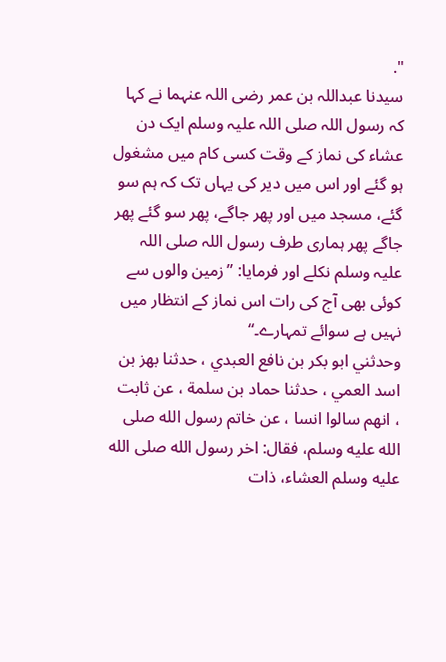".
سیدنا عبداللہ بن عمر رضی اللہ عنہما نے کہا کہ رسول اللہ صلی اللہ علیہ وسلم ایک دن عشاء کی نماز کے وقت کسی کام میں مشغول ہو گئے اور اس میں دیر کی یہاں تک کہ ہم سو گئے، مسجد میں اور پھر جاگے، پھر سو گئے پھر جاگے پھر ہماری طرف رسول اللہ صلی اللہ علیہ وسلم نکلے اور فرمایا: ”زمین والوں سے کوئی بھی آج کی رات اس نماز کے انتظار میں نہیں ہے سوائے تمہارے۔“
وحدثني ابو بكر بن نافع العبدي ، حدثنا بهز بن اسد العمي ، حدثنا حماد بن سلمة ، عن ثابت ، انهم سالوا انسا ، عن خاتم رسول الله صلى الله عليه وسلم، فقال: اخر رسول الله صلى الله عليه وسلم العشاء، ذات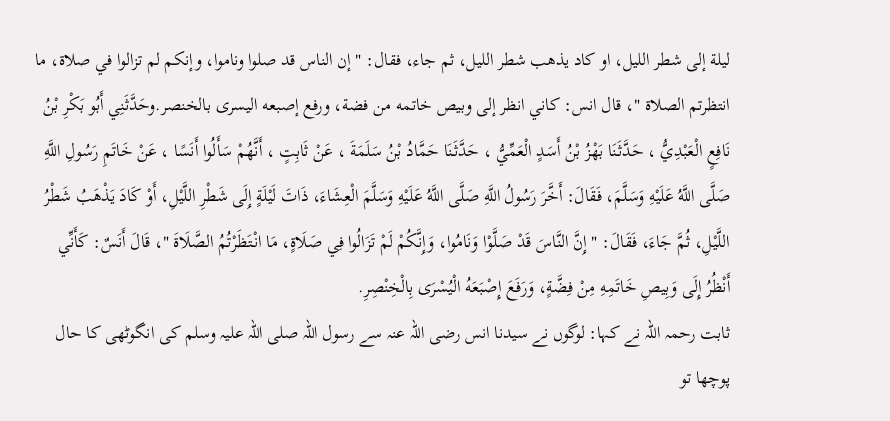ليلة إلى شطر الليل، او كاد يذهب شطر الليل، ثم جاء، فقال: " إن الناس قد صلوا وناموا، وإنكم لم تزالوا في صلاة، ما انتظرتم الصلاة "، قال انس: كاني انظر إلى وبيص خاتمه من فضة، ورفع إصبعه اليسرى بالخنصر.وحَدَّثَنِي أَبُو بَكْرِ بْنُ نَافِعٍ الْعَبْدِيُّ ، حَدَّثَنَا بَهْزُ بْنُ أَسَدٍ الْعَمِّيُّ ، حَدَّثَنَا حَمَّادُ بْنُ سَلَمَةَ ، عَنْ ثَابِتٍ ، أَنَّهُمْ سَأَلُوا أَنَسًا ، عَنْ خَاتَمِ رَسُولِ اللَّهِ صَلَّى اللَّهُ عَلَيْهِ وَسَلَّمَ، فَقَالَ: أَخَّرَ رَسُولُ اللَّهِ صَلَّى اللَّهُ عَلَيْهِ وَسَلَّمَ الْعِشَاءَ، ذَاتَ لَيْلَةٍ إِلَى شَطْرِ اللَّيْلِ، أَوْ كَادَ يَذْهَبُ شَطْرُ اللَّيْلِ، ثُمَّ جَاءَ، فَقَالَ: " إِنَّ النَّاسَ قَدْ صَلَّوْا وَنَامُوا، وَإِنَّكُمْ لَمْ تَزَالُوا فِي صَلَاةٍ، مَا انْتَظَرْتُمُ الصَّلَاةَ "، قَالَ أَنَسٌ: كَأَنِّي أَنْظُرُ إِلَى وَبِيصِ خَاتَمِهِ مِنْ فِضَّةٍ، وَرَفَعَ إِصْبَعَهُ الْيُسْرَى بِالْخِنْصِرِ.
ثابت رحمہ اللہ نے کہا: لوگوں نے سیدنا انس رضی اللہ عنہ سے رسول اللہ صلی اللہ علیہ وسلم کی انگوٹھی کا حال پوچھا تو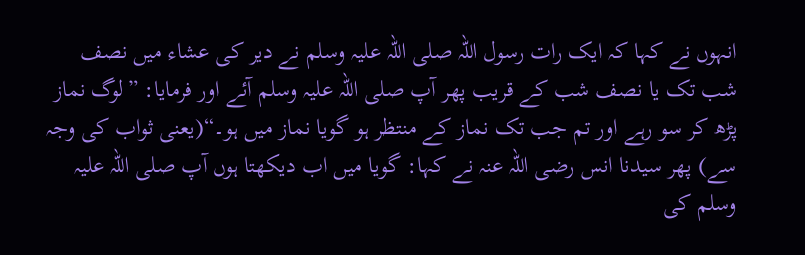انہوں نے کہا کہ ایک رات رسول اللہ صلی اللہ علیہ وسلم نے دیر کی عشاء میں نصف شب تک یا نصف شب کے قریب پھر آپ صلی اللہ علیہ وسلم آئے اور فرمایا: ”لوگ نماز پڑھ کر سو رہے اور تم جب تک نماز کے منتظر ہو گویا نماز میں ہو۔“(یعنی ثواب کی وجہ سے) پھر سیدنا انس رضی اللہ عنہ نے کہا: گویا میں اب دیکھتا ہوں آپ صلی اللہ علیہ وسلم کی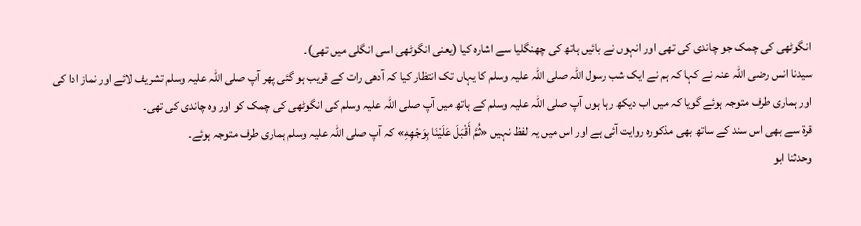انگوٹھی کی چمک جو چاندی کی تھی اور انہوں نے بائیں ہاتھ کی چھنگلیا سے اشارہ کیا (یعنی انگوٹھی اسی انگلی میں تھی)۔
سیدنا انس رضی اللہ عنہ نے کہا کہ ہم نے ایک شب رسول اللہ صلی اللہ علیہ وسلم کا یہاں تک انتظار کیا کہ آدھی رات کے قریب ہو گئی پھر آپ صلی اللہ علیہ وسلم تشریف لائے اور نماز ادا کی اور ہماری طرف متوجہ ہوئے گویا کہ میں اب دیکھ رہا ہوں آپ صلی اللہ علیہ وسلم کے ہاتھ میں آپ صلی اللہ علیہ وسلم کی انگوٹھی کی چمک کو اور وہ چاندی کی تھی۔
قرۃ سے بھی اس سند کے ساتھ بھی مذکورہ روایت آئی ہے اور اس میں یہ لفظ نہیں «ثُمَّ أَقْبَلَ عَلَيْنَا بِوَجْهِهِ» کہ آپ صلی اللہ علیہ وسلم ہماری طرف متوجہ ہوئے۔
وحدثنا ابو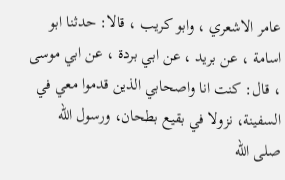عامر الاشعري ، وابو كريب ، قالا: حدثنا ابو اسامة ، عن بريد ، عن ابي بردة ، عن ابي موسى ، قال: كنت انا واصحابي الذين قدموا معي في السفينة، نزولا في بقيع بطحان، ورسول الله صلى الله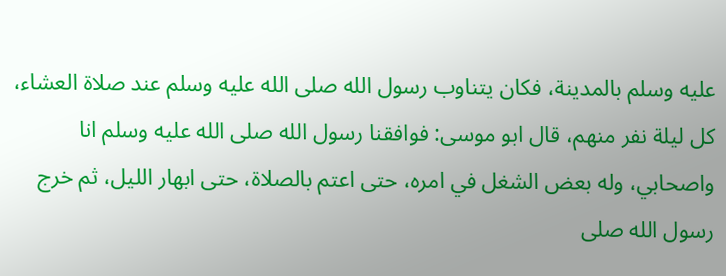عليه وسلم بالمدينة، فكان يتناوب رسول الله صلى الله عليه وسلم عند صلاة العشاء، كل ليلة نفر منهم، قال ابو موسى: فوافقنا رسول الله صلى الله عليه وسلم انا واصحابي، وله بعض الشغل في امره، حتى اعتم بالصلاة، حتى ابهار الليل، ثم خرج رسول الله صلى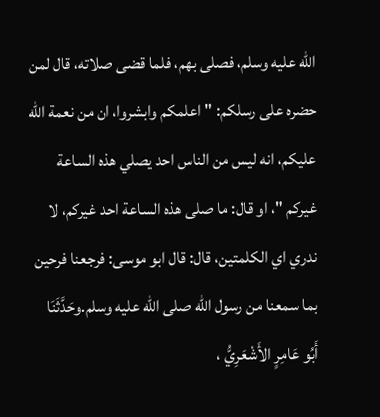الله عليه وسلم، فصلى بهم، فلما قضى صلاته، قال لمن حضره على رسلكم: " اعلمكم وابشروا، ان من نعمة الله عليكم، انه ليس من الناس احد يصلي هذه الساعة غيركم "، او قال: ما صلى هذه الساعة احد غيركم، لا ندري اي الكلمتين، قال: قال ابو موسى: فرجعنا فرحين بما سمعنا من رسول الله صلى الله عليه وسلم.وحَدَّثَنَا أَبُو عَامِرٍ الأَشْعَرِيُّ ،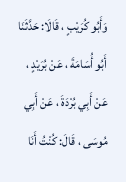وَأَبُو كُرَيْبٍ ، قَالَا: حَدَّثَنَا أَبُو أُسَامَةَ ، عَنْ بُرَيْدٍ ، عَنْ أَبِي بُرْدَةَ ، عَنْ أَبِي مُوسَى ، قَالَ: كُنْتُ أَنَا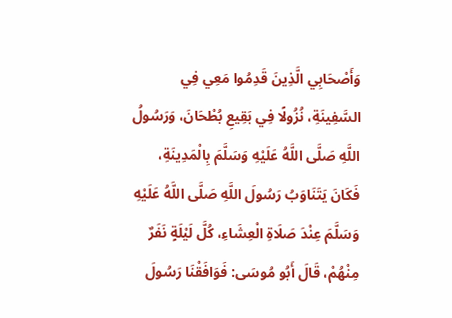وَأَصْحَابِي الَّذِينَ قَدِمُوا مَعِي فِي السَّفِينَةِ، نُزُولًا فِي بَقِيعِ بُطْحَانَ، وَرَسُولُ اللَّهِ صَلَّى اللَّهُ عَلَيْهِ وَسَلَّمَ بِالْمَدِينَةِ، فَكَانَ يَتَنَاوَبُ رَسُولَ اللَّهِ صَلَّى اللَّهُ عَلَيْهِ وَسَلَّمَ عِنْدَ صَلَاةِ الْعِشَاءِ، كُلَّ لَيْلَةٍ نَفَرٌ مِنْهُمْ، قَالَ أَبُو مُوسَى: فَوَافَقْنَا رَسُولَ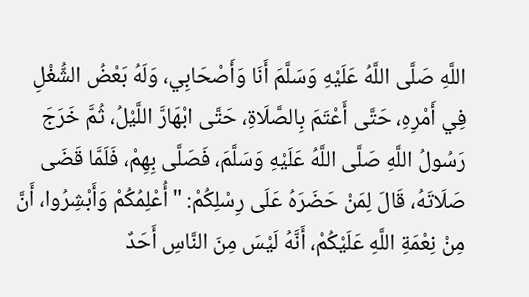اللَّهِ صَلَّى اللَّهُ عَلَيْهِ وَسَلَّمَ أَنَا وَأَصْحَابِي، وَلَهُ بَعْضُ الشُّغْلِ فِي أَمْرِهِ، حَتَّى أَعْتَمَ بِالصَّلَاةِ، حَتَّى ابْهَارَّ اللَّيْلُ، ثُمَّ خَرَجَ رَسُولُ اللَّهِ صَلَّى اللَّهُ عَلَيْهِ وَسَلَّمَ، فَصَلَّى بِهِمْ، فَلَمَّا قَضَى صَلَاتَهُ، قَالَ لِمَنْ حَضَرَهُ عَلَى رِسْلِكُمْ: " أُعْلِمُكُمْ وَأَبْشِرُوا، أَنَّ مِنْ نِعْمَةِ اللَّهِ عَلَيْكُمْ، أَنَّهُ لَيْسَ مِنَ النَّاسِ أَحَدٌ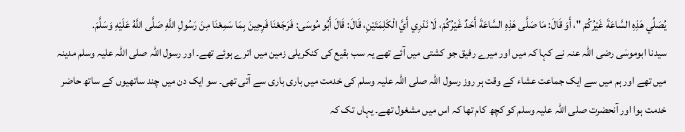يُصَلِّي هَذِهِ السَّاعَةَ غَيْرُكُمْ "، أَوَ قَالَ: مَا صَلَّى هَذِهِ السَّاعَةَ أَحَدٌ غَيْرُكُمْ، لَا نَدْرِي أَيَّ الْكَلِمَتَيْنِ، قَالَ: قَالَ أَبُو مُوسَى: فَرَجَعْنَا فَرِحِينَ بِمَا سَمِعْنَا مِنَ رَسُولِ اللَّهِ صَلَّى اللَّهُ عَلَيْهِ وَسَلَّمَ.
سیدنا ابوموسٰی رضی اللہ عنہ نے کہا کہ میں اور میرے رفیق جو کشتی میں آئے تھے یہ سب بقیع کی کنکریلی زمین میں اترے ہوئے تھے۔ اور رسول اللہ صلی اللہ علیہ وسلم مدینہ میں تھے اور ہم میں سے ایک جماعت عشاء کے وقت ہر روز رسول اللہ صلی اللہ علیہ وسلم کی خدمت میں باری باری سے آتی تھی۔ سو ایک دن میں چند ساتھیوں کے ساتھ حاضر خدمت ہوا اور آنحضرت صلی اللہ علیہ وسلم کو کچھ کام تھا کہ اس میں مشغول تھے۔ یہاں تک کہ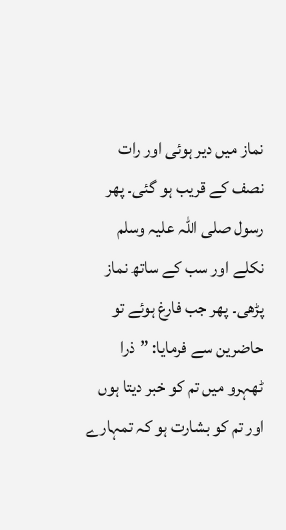نماز میں دیر ہوئی اور رات نصف کے قریب ہو گئی۔ پھر رسول صلی اللہ علیہ وسلم نکلے اور سب کے ساتھ نماز پڑھی۔ پھر جب فارغ ہوئے تو حاضرین سے فرمایا: ”ذرا ٹھہرو میں تم کو خبر دیتا ہوں اور تم کو بشارت ہو کہ تمہارے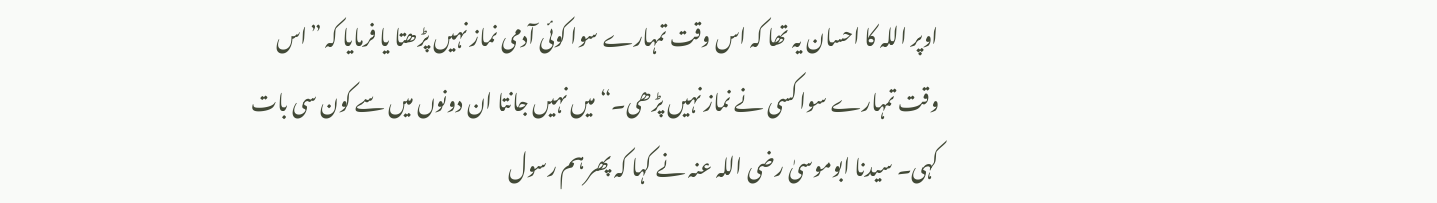اوپر اللہ کا احسان یہ تھا کہ اس وقت تمہارے سوا کوئی آدمی نماز نہیں پڑھتا یا فرمایا کہ ”اس وقت تمہارے سوا کسی نے نماز نہیں پڑھی۔“ میں نہیں جانتا ان دونوں میں سے کون سی بات کہی۔ سیدنا ابوموسیٰ رضی اللہ عنہ نے کہا کہ پھر ہم رسول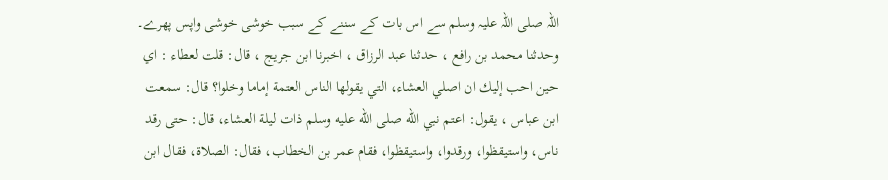اللہ صلی اللہ علیہ وسلم سے اس بات کے سننے کے سبب خوشی خوشی واپس پھرے۔
وحدثنا محمد بن رافع ، حدثنا عبد الرزاق ، اخبرنا ابن جريج ، قال: قلت لعطاء : اي حين احب إليك ان اصلي العشاء، التي يقولها الناس العتمة إماما وخلوا؟ قال: سمعت ابن عباس ، يقول: اعتم نبي الله صلى الله عليه وسلم ذات ليلة العشاء، قال: حتى رقد ناس، واستيقظوا، ورقدوا، واستيقظوا، فقام عمر بن الخطاب، فقال: الصلاة، فقال ابن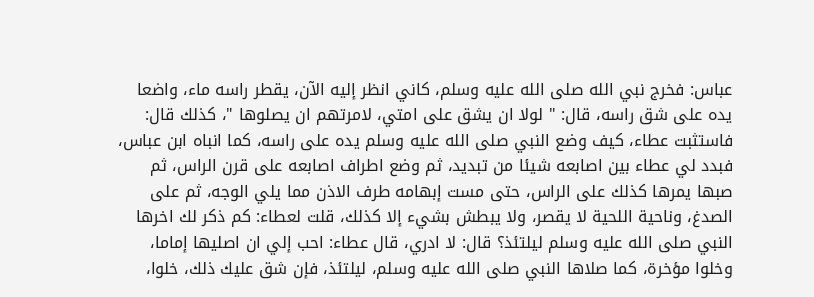عباس: فخرج نبي الله صلى الله عليه وسلم، كاني انظر إليه الآن، يقطر راسه ماء، واضعا يده على شق راسه، قال: " لولا ان يشق على امتي، لامرتهم ان يصلوها "، كذلك قال: فاستثبت عطاء، كيف وضع النبي صلى الله عليه وسلم يده على راسه، كما انباه ابن عباس، فبدد لي عطاء بين اصابعه شيئا من تبديد، ثم وضع اطراف اصابعه على قرن الراس، ثم صبها يمرها كذلك على الراس، حتى مست إبهامه طرف الاذن مما يلي الوجه، ثم على الصدغ، وناحية اللحية لا يقصر، ولا يبطش بشيء إلا كذلك، قلت لعطاء: كم ذكر لك اخرها النبي صلى الله عليه وسلم ليلتئذ؟ قال: لا ادري، قال عطاء: احب إلي ان اصليها إماما، وخلوا مؤخرة، كما صلاها النبي صلى الله عليه وسلم، ليلتئذ، فإن شق عليك ذلك، خلوا،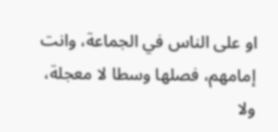او على الناس في الجماعة، وانت إمامهم، فصلها وسطا لا معجلة، ولا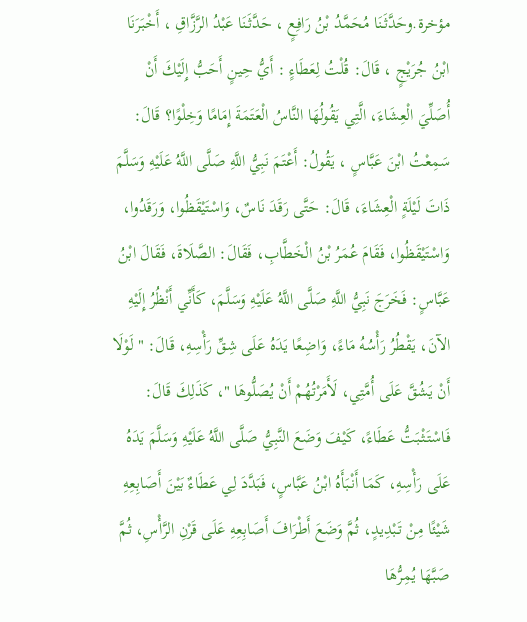مؤخرة.وحَدَّثَنَا مُحَمَّدُ بْنُ رَافِعٍ ، حَدَّثَنَا عَبْدُ الرَّزَّاقِ ، أَخْبَرَنَا ابْنُ جُرَيْجٍ ، قَالَ: قُلْتُ لِعَطَاءٍ : أَيُّ حِينٍ أَحَبُّ إِلَيْكَ أَنْ أُصَلِّيَ الْعِشَاءَ، الَّتِي يَقُولُهَا النَّاسُ الْعَتَمَةَ إِمَامًا وَخِلْوًا؟ قَالَ: سَمِعْتُ ابْنَ عَبَّاسٍ ، يَقُولُ: أَعْتَمَ نَبِيُّ اللَّهِ صَلَّى اللَّهُ عَلَيْهِ وَسَلَّمَ ذَاتَ لَيْلَةٍ الْعِشَاءَ، قَالَ: حَتَّى رَقَدَ نَاسٌ، وَاسْتَيْقَظُوا، وَرَقَدُوا، وَاسْتَيْقَظُوا، فَقَامَ عُمَرُ بْنُ الْخَطَّابِ، فَقَالَ: الصَّلَاةَ، فَقَالَ ابْنُ عَبَّاسٍ: فَخَرَجَ نَبِيُّ اللَّهِ صَلَّى اللَّهُ عَلَيْهِ وَسَلَّمَ، كَأَنِّي أَنْظُرُ إِلَيْهِ الآنَ، يَقْطُرُ رَأْسُهُ مَاءً، وَاضِعًا يَدَهُ عَلَى شِقِّ رَأْسِهِ، قَالَ: " لَوْلَا أَنْ يَشُقَّ عَلَى أُمَّتِي، لَأَمَرْتُهُمْ أَنْ يُصَلُّوهَا "، كَذَلِكَ قَالَ: فَاسْتَثْبَتُّ عَطَاءً، كَيْفَ وَضَعَ النَّبِيُّ صَلَّى اللَّهُ عَلَيْهِ وَسَلَّمَ يَدَهُ عَلَى رَأْسِهِ، كَمَا أَنْبَأَهُ ابْنُ عَبَّاسٍ، فَبَدَّدَ لِي عَطَاءٌ بَيْنَ أَصَابِعِهِ شَيْئًا مِنْ تَبْدِيدٍ، ثُمَّ وَضَعَ أَطْرَافَ أَصَابِعِهِ عَلَى قَرْنِ الرَّأْسِ، ثُمَّ صَبَّهَا يُمِرُّهَا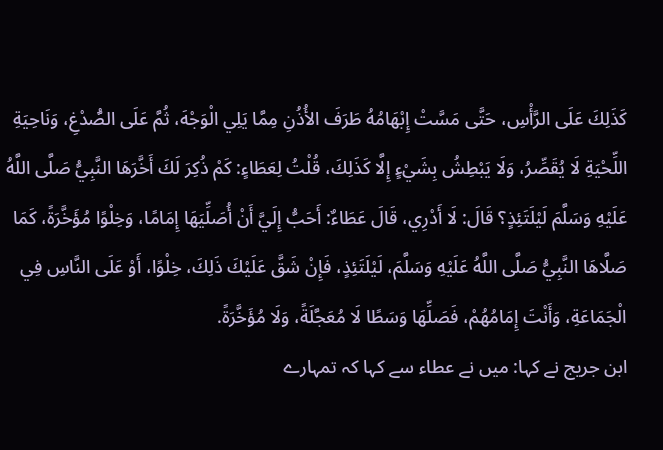كَذَلِكَ عَلَى الرَّأْسِ، حَتَّى مَسَّتْ إِبْهَامُهُ طَرَفَ الأُذُنِ مِمَّا يَلِي الْوَجْهَ، ثُمَّ عَلَى الصُّدْغِ، وَنَاحِيَةِ اللِّحْيَةِ لَا يُقَصِّرُ، وَلَا يَبْطِشُ بِشَيْءٍ إِلَّا كَذَلِكَ، قُلْتُ لِعَطَاءٍ: كَمْ ذُكِرَ لَكَ أَخَّرَهَا النَّبِيُّ صَلَّى اللَّهُ عَلَيْهِ وَسَلَّمَ لَيْلَتَئِذٍ؟ قَالَ: لَا أَدْرِي، قَالَ عَطَاءٌ: أَحَبُّ إِلَيَّ أَنْ أُصَلِّيَهَا إِمَامًا، وَخِلْوًا مُؤَخَّرَةً، كَمَا صَلَّاهَا النَّبِيُّ صَلَّى اللَّهُ عَلَيْهِ وَسَلَّمَ، لَيْلَتَئِذٍ، فَإِنْ شَقَّ عَلَيْكَ ذَلِكَ، خِلْوًا، أَوْ عَلَى النَّاسِ فِي الْجَمَاعَةِ، وَأَنْتَ إِمَامُهُمْ، فَصَلِّهَا وَسَطًا لَا مُعَجَّلَةً، وَلَا مُؤَخَّرَةً.
ابن جریج نے کہا: میں نے عطاء سے کہا کہ تمہارے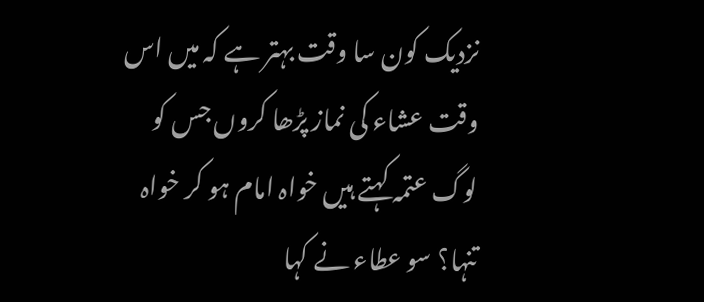نزدیک کون سا وقت بہتر ہے کہ میں اس وقت عشاء کی نماز پڑھا کروں جس کو لوگ عتمہ کہتے ہیں خواہ امام ہو کر خواہ تنہا؟ سو عطاء نے کہا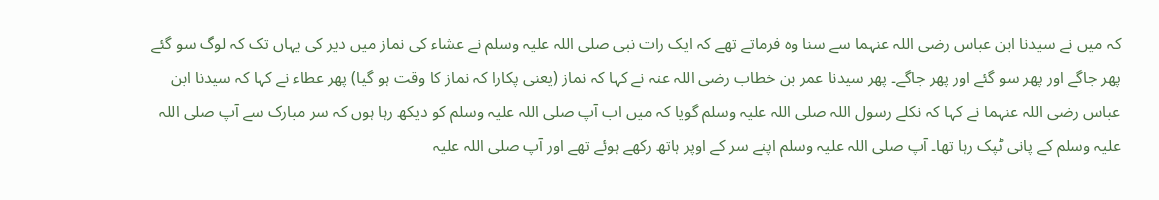کہ میں نے سیدنا ابن عباس رضی اللہ عنہما سے سنا وہ فرماتے تھے کہ ایک رات نبی صلی اللہ علیہ وسلم نے عشاء کی نماز میں دیر کی یہاں تک کہ لوگ سو گئے پھر جاگے اور پھر سو گئے اور پھر جاگے۔ پھر سیدنا عمر بن خطاب رضی اللہ عنہ نے کہا کہ نماز (یعنی پکارا کہ نماز کا وقت ہو گیا) پھر عطاء نے کہا کہ سیدنا ابن عباس رضی اللہ عنہما نے کہا کہ نکلے رسول اللہ صلی اللہ علیہ وسلم گویا کہ میں اب آپ صلی اللہ علیہ وسلم کو دیکھ رہا ہوں کہ سر مبارک سے آپ صلی اللہ علیہ وسلم کے پانی ٹپک رہا تھا۔ آپ صلی اللہ علیہ وسلم اپنے سر کے اوپر ہاتھ رکھے ہوئے تھے اور آپ صلی اللہ علیہ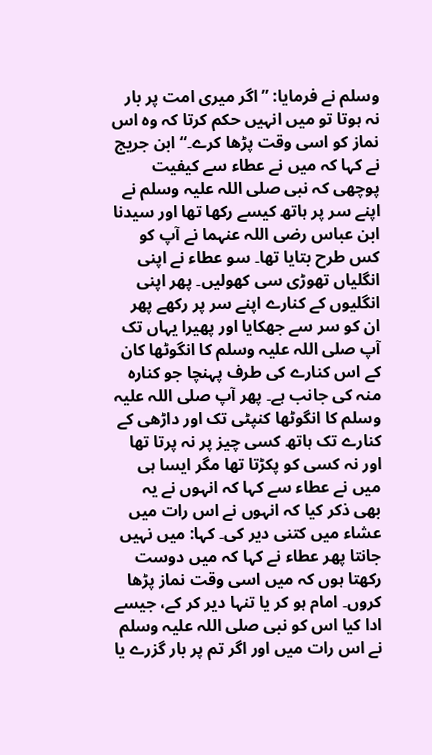وسلم نے فرمایا: ”اگر میری امت پر بار نہ ہوتا تو میں انہیں حکم کرتا کہ وہ اس نماز کو اسی وقت پڑھا کرے۔“ ابن جریج نے کہا کہ میں نے عطاء سے کیفیت پوچھی کہ نبی صلی اللہ علیہ وسلم نے اپنے سر پر ہاتھ کیسے رکھا تھا اور سیدنا ابن عباس رضی اللہ عنہما نے آپ کو کس طرح بتایا تھا۔ سو عطاء نے اپنی انگلیاں تھوڑی سی کھولیں۔ پھر اپنی انگلیوں کے کنارے اپنے سر پر رکھے پھر ان کو سر سے جھکایا اور پھیرا یہاں تک آپ صلی اللہ علیہ وسلم کا انگوٹھا کان کے اس کنارے کی طرف پہنچا جو کنارہ منہ کی جانب ہے۔ پھر آپ صلی اللہ علیہ وسلم کا انگوٹھا کنپٹی تک اور داڑھی کے کنارے تک ہاتھ کسی چیز پر نہ پرتا تھا اور نہ کسی کو پکڑتا تھا مگر ایسا ہی میں نے عطاء سے کہا کہ انہوں نے یہ بھی ذکر کیا کہ انہوں نے اس رات میں عشاء میں کتنی دیر کی۔ کہا: میں نہیں جانتا پھر عطاء نے کہا کہ میں دوست رکھتا ہوں کہ میں اسی وقت نماز پڑھا کروں۔ امام ہو کر یا تنہا دیر کر کے، جیسے ادا کیا اس کو نبی صلی اللہ علیہ وسلم نے اس رات میں اور اگر تم پر بار گزرے یا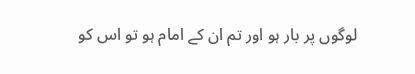لوگوں پر بار ہو اور تم ان کے امام ہو تو اس کو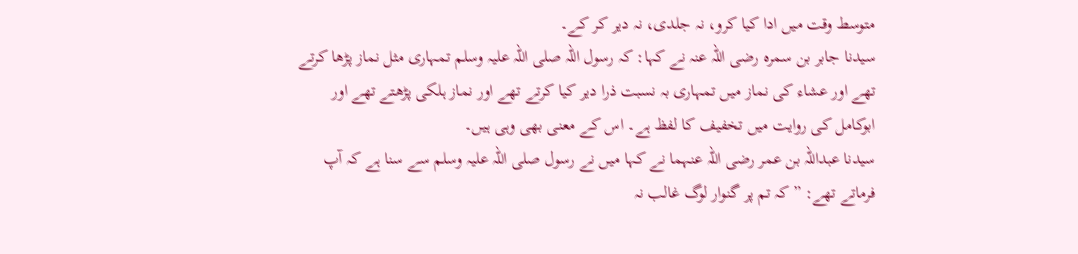متوسط وقت میں ادا کیا کرو، نہ جلدی، نہ دیر کر کے۔
سیدنا جابر بن سمرہ رضی اللہ عنہ نے کہا: کہ رسول اللہ صلی اللہ علیہ وسلم تمہاری مثل نماز پڑھا کرتے تھے اور عشاء کی نماز میں تمہاری بہ نسبت ذرا دیر کیا کرتے تھے اور نماز ہلکی پڑھتے تھے اور ابوکامل کی روایت میں تخفیف کا لفظ ہے۔ اس کے معنی بھی وہی ہیں۔
سیدنا عبداللہ بن عمر رضی اللہ عنہما نے کہا میں نے رسول صلی اللہ علیہ وسلم سے سنا ہے کہ آپ فرماتے تھے: ”کہ تم پر گنوار لوگ غالب نہ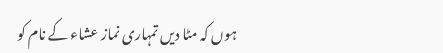ہوں کہ مٹا دیں تمہاری نماز عشاء کے نام کو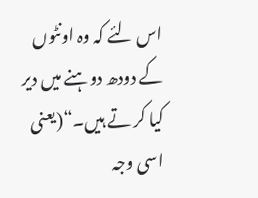اس لئے کہ وہ اونٹوں کے دودھ دوہنے میں دیر کیا کر تے ہیں۔“(یعنی اسی وجہ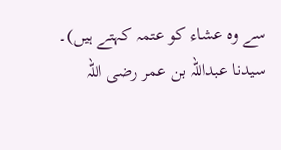سے وہ عشاء کو عتمہ کہتے ہیں)۔
سیدنا عبداللہ بن عمر رضی اللہ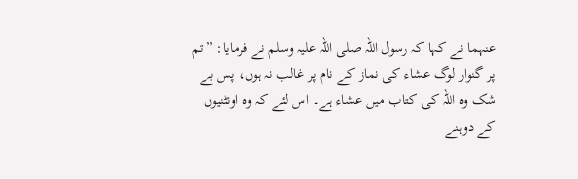عنہما نے کہا کہ رسول اللہ صلی اللہ علیہ وسلم نے فرمایا: ”تم پر گنوار لوگ عشاء کی نماز کے نام پر غالب نہ ہوں، پس بے شک وہ اللہ کی کتاب میں عشاء ہے۔ اس لئے کہ وہ اونٹنیوں کے دوہنے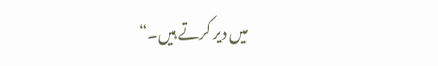میں دیر کرتے ہیں۔“